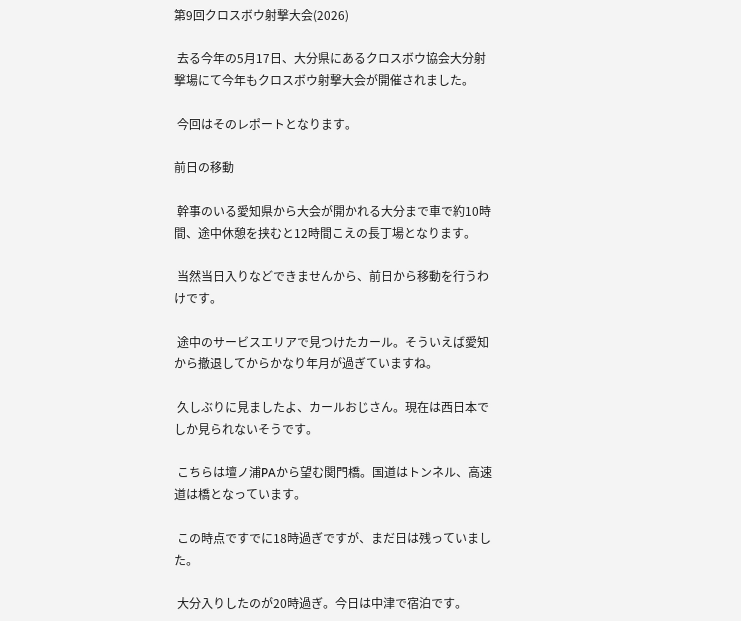第9回クロスボウ射撃大会(2026)

 去る今年の5月17日、大分県にあるクロスボウ協会大分射撃場にて今年もクロスボウ射撃大会が開催されました。

 今回はそのレポートとなります。

前日の移動

 幹事のいる愛知県から大会が開かれる大分まで車で約10時間、途中休憩を挟むと12時間こえの長丁場となります。

 当然当日入りなどできませんから、前日から移動を行うわけです。

 途中のサービスエリアで見つけたカール。そういえば愛知から撤退してからかなり年月が過ぎていますね。

 久しぶりに見ましたよ、カールおじさん。現在は西日本でしか見られないそうです。

 こちらは壇ノ浦PAから望む関門橋。国道はトンネル、高速道は橋となっています。

 この時点ですでに18時過ぎですが、まだ日は残っていました。

 大分入りしたのが20時過ぎ。今日は中津で宿泊です。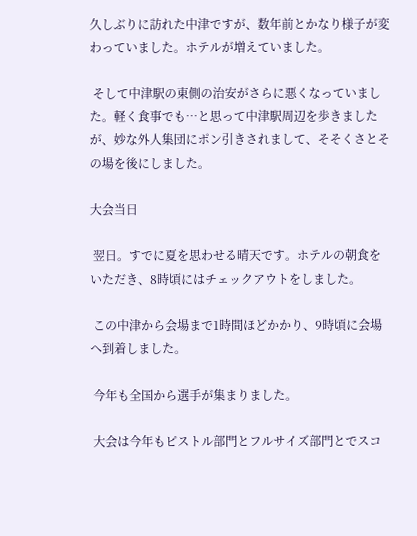久しぶりに訪れた中津ですが、数年前とかなり様子が変わっていました。ホテルが増えていました。

 そして中津駅の東側の治安がさらに悪くなっていました。軽く食事でも…と思って中津駅周辺を歩きましたが、妙な外人集団にポン引きされまして、そそくさとその場を後にしました。

大会当日

 翌日。すでに夏を思わせる晴天です。ホテルの朝食をいただき、8時頃にはチェックアウトをしました。

 この中津から会場まで1時間ほどかかり、9時頃に会場へ到着しました。

 今年も全国から選手が集まりました。

 大会は今年もピストル部門とフルサイズ部門とでスコ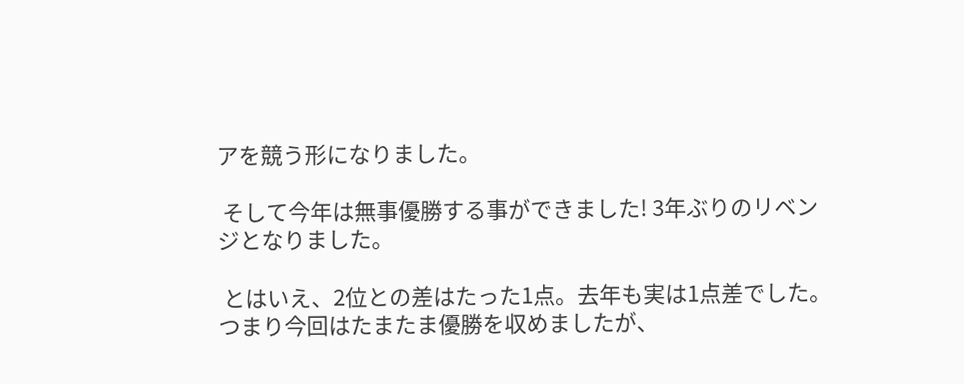アを競う形になりました。

 そして今年は無事優勝する事ができました! 3年ぶりのリベンジとなりました。

 とはいえ、2位との差はたった1点。去年も実は1点差でした。つまり今回はたまたま優勝を収めましたが、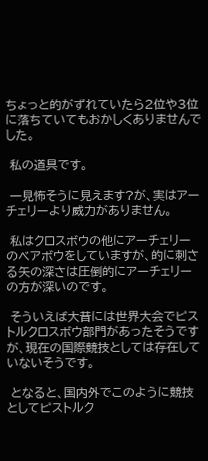ちょっと的がずれていたら2位や3位に落ちていてもおかしくありませんでした。

 私の道具です。

 一見怖そうに見えます?が、実はアーチェリーより威力がありません。

 私はクロスボウの他にアーチェリーのベアボウをしていますが、的に刺さる矢の深さは圧倒的にアーチェリーの方が深いのです。

 そういえば大昔には世界大会でピストルクロスボウ部門があったそうですが、現在の国際競技としては存在していないそうです。

 となると、国内外でこのように競技としてピストルク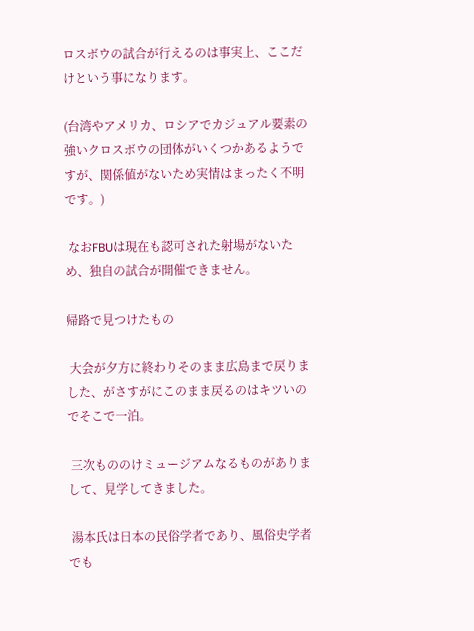ロスボウの試合が行えるのは事実上、ここだけという事になります。

(台湾やアメリカ、ロシアでカジュアル要素の強いクロスボウの団体がいくつかあるようですが、関係値がないため実情はまったく不明です。)

 なおFBUは現在も認可された射場がないため、独自の試合が開催できません。

帰路で見つけたもの

 大会が夕方に終わりそのまま広島まで戻りました、がさすがにこのまま戻るのはキツいのでそこで一泊。

 三次もののけミュージアムなるものがありまして、見学してきました。

 湯本氏は日本の民俗学者であり、風俗史学者でも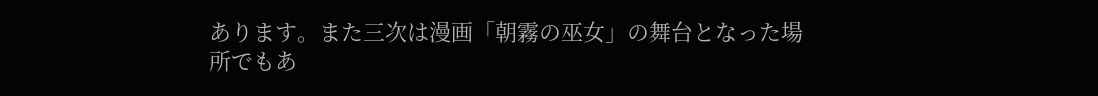あります。また三次は漫画「朝霧の巫女」の舞台となった場所でもあ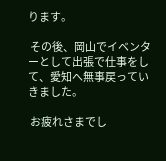ります。

 その後、岡山でイベンターとして出張で仕事をして、愛知へ無事戻っていきました。

 お疲れさまでし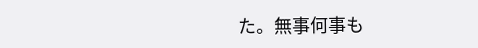た。無事何事も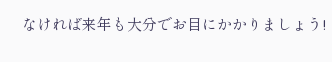なければ来年も大分でお目にかかりましょう!